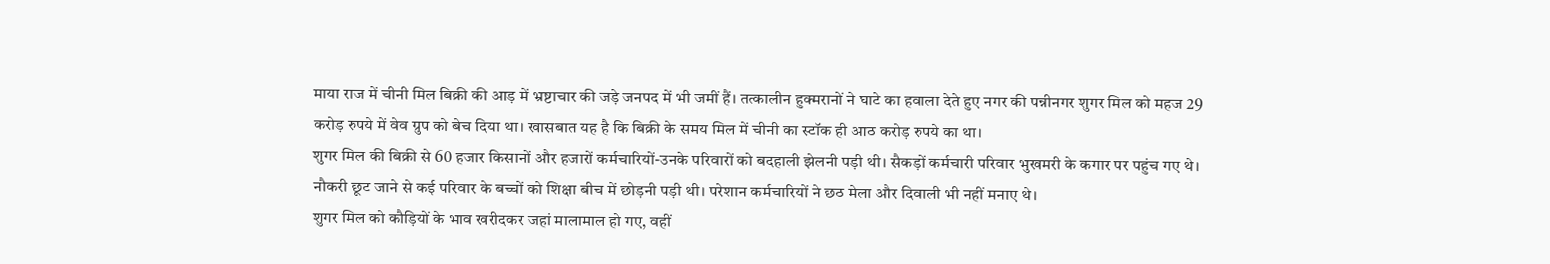माया राज में चीनी मिल बिक्री की आड़ में भ्रष्टाचार की जड़े जनपद में भी जमीं हैं। तत्कालीन हुक्मरानों ने घाटे का हवाला देते हुए नगर की पन्नीनगर शुगर मिल को महज 29 करोड़ रुपये में वेव ग्रुप को बेच दिया था। खासबात यह है कि बिक्री के समय मिल में चीनी का स्टॉक ही आठ करोड़ रुपये का था।
शुगर मिल की बिक्री से 60 हजार किसानों और हजारों कर्मचारियों-उनके परिवारों को बदहाली झेलनी पड़ी थी। सैकड़ों कर्मचारी परिवार भुखमरी के कगार पर पहुंच गए थे। नौकरी छूट जाने से कई परिवार के बच्चों को शिक्षा बीच में छोड़नी पड़ी थी। परेशान कर्मचारियों ने छठ मेला और दिवाली भी नहीं मनाए थे।
शुगर मिल को कौड़ियों के भाव खरीदकर जहां मालामाल हो गए, वहीं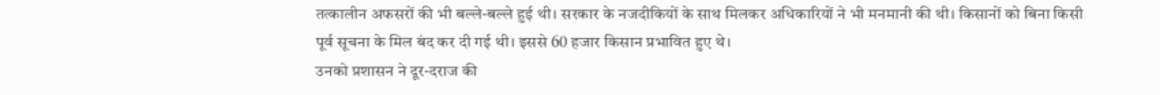तत्कालीन अफसरों की भी बल्ले-बल्ले हुई थी। सरकार के नजदीकियों के साथ मिलकर अधिकारियों ने भी मनमानी की थी। किसानों को बिना किसी पूर्व सूचना के मिल बंद कर दी गई थी। इससे 60 हजार किसान प्रभावित हुए थे।
उनको प्रशासन ने दूर-दराज की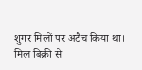शुगर मिलों पर अटैच किया था। मिल बिक्री से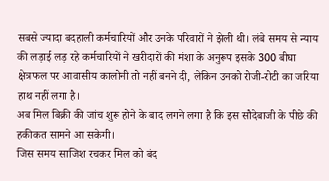सबसे ज्यादा बदहाली कर्मचारियों और उनके परिवारों ने झेली थी। लंबे समय से न्याय की लड़ाई लड़ रहे कर्मचारियों ने खरीदारों की मंशा के अनुरूप इसके 300 बीघा क्षेत्रफल पर आवासीय कालोनी तो नहीं बनने दी, लेकिन उनको रोजी-रोटी का जरिया हाथ नहीं लगा है।
अब मिल बिक्री की जांच शुरू होने के बाद लगने लगा है कि इस सौदेबाजी के पीछे की हकीकत सामने आ सकेगी।
जिस समय साजिश रचकर मिल को बंद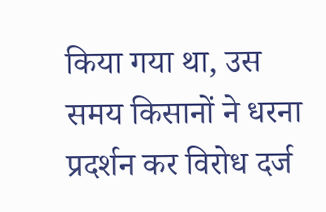किया गया था, उस समय किसानों ने धरना प्रदर्शन कर विरोध दर्ज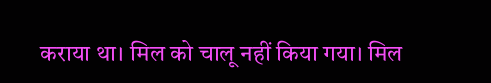कराया था। मिल को चालू नहीं किया गया। मिल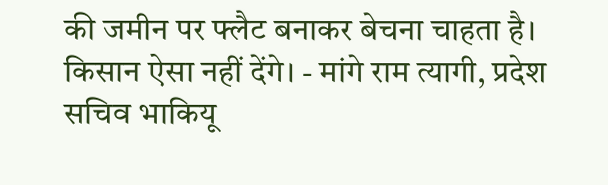की जमीन पर फ्लैट बनाकर बेचना चाहता है। किसान ऐसा नहीं देंगे। - मांगे राम त्यागी, प्रदेश सचिव भाकियू